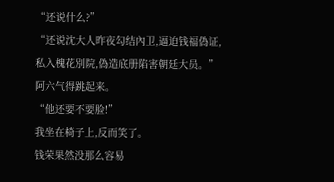“还说什么?”
“还说沈大人昨夜勾结內卫,逼迫钱福偽证,私入槐花別院,偽造底册陷害朝廷大员。”
阿六气得跳起来。
“他还要不要脸!”
我坐在椅子上,反而笑了。
钱荣果然没那么容易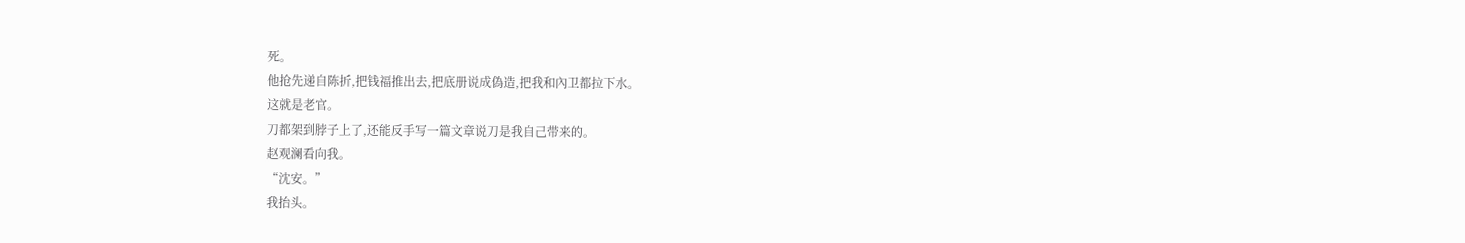死。
他抢先递自陈折,把钱福推出去,把底册说成偽造,把我和內卫都拉下水。
这就是老官。
刀都架到脖子上了,还能反手写一篇文章说刀是我自己带来的。
赵观澜看向我。
“沈安。”
我抬头。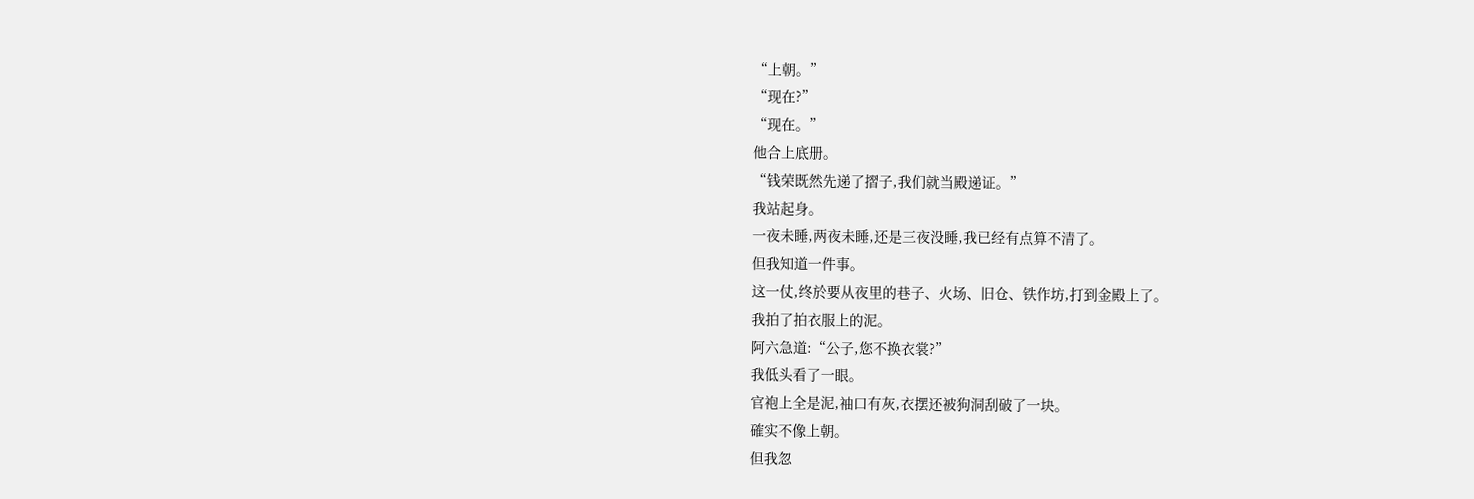“上朝。”
“现在?”
“现在。”
他合上底册。
“钱荣既然先递了摺子,我们就当殿递证。”
我站起身。
一夜未睡,两夜未睡,还是三夜没睡,我已经有点算不清了。
但我知道一件事。
这一仗,终於要从夜里的巷子、火场、旧仓、铁作坊,打到金殿上了。
我拍了拍衣服上的泥。
阿六急道:“公子,您不换衣裳?”
我低头看了一眼。
官袍上全是泥,袖口有灰,衣摆还被狗洞刮破了一块。
確实不像上朝。
但我忽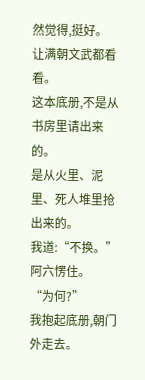然觉得,挺好。
让满朝文武都看看。
这本底册,不是从书房里请出来的。
是从火里、泥里、死人堆里抢出来的。
我道:“不换。”
阿六愣住。
“为何?”
我抱起底册,朝门外走去。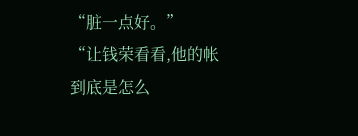“脏一点好。”
“让钱荣看看,他的帐到底是怎么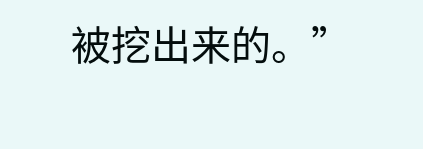被挖出来的。”